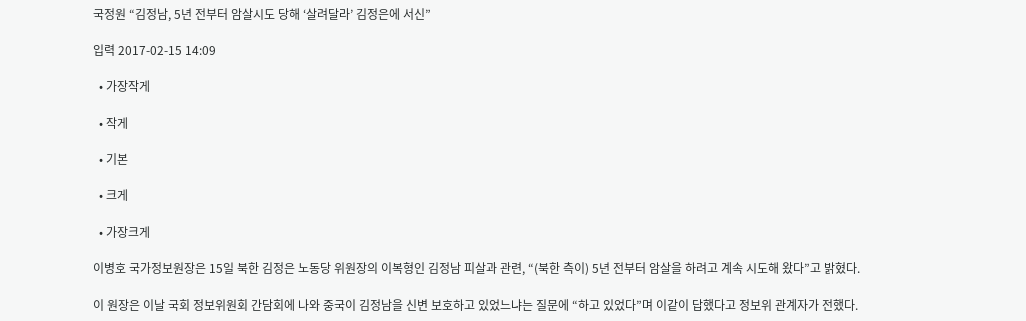국정원 “김정남, 5년 전부터 암살시도 당해 ‘살려달라’ 김정은에 서신”

입력 2017-02-15 14:09

  • 가장작게

  • 작게

  • 기본

  • 크게

  • 가장크게

이병호 국가정보원장은 15일 북한 김정은 노동당 위원장의 이복형인 김정남 피살과 관련, “(북한 측이) 5년 전부터 암살을 하려고 계속 시도해 왔다”고 밝혔다.

이 원장은 이날 국회 정보위원회 간담회에 나와 중국이 김정남을 신변 보호하고 있었느냐는 질문에 “하고 있었다”며 이같이 답했다고 정보위 관계자가 전했다.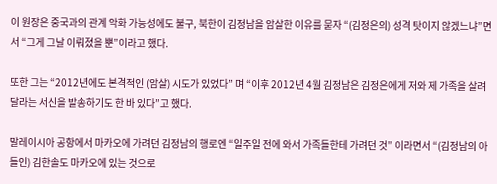이 원장은 중국과의 관계 악화 가능성에도 불구, 북한이 김정남을 암살한 이유를 묻자 “(김정은의) 성격 탓이지 않겠느냐”면서 “그게 그날 이뤄졌을 뿐”이라고 했다.

또한 그는 “2012년에도 본격적인 (암살) 시도가 있었다” 며 “이후 2012년 4월 김정남은 김정은에게 저와 제 가족을 살려달라는 서신을 발송하기도 한 바 있다”고 했다.

말레이시아 공항에서 마카오에 가려던 김정남의 행로엔 “일주일 전에 와서 가족들한테 가려던 것” 이라면서 “(김정남의 아들인) 김한솔도 마카오에 있는 것으로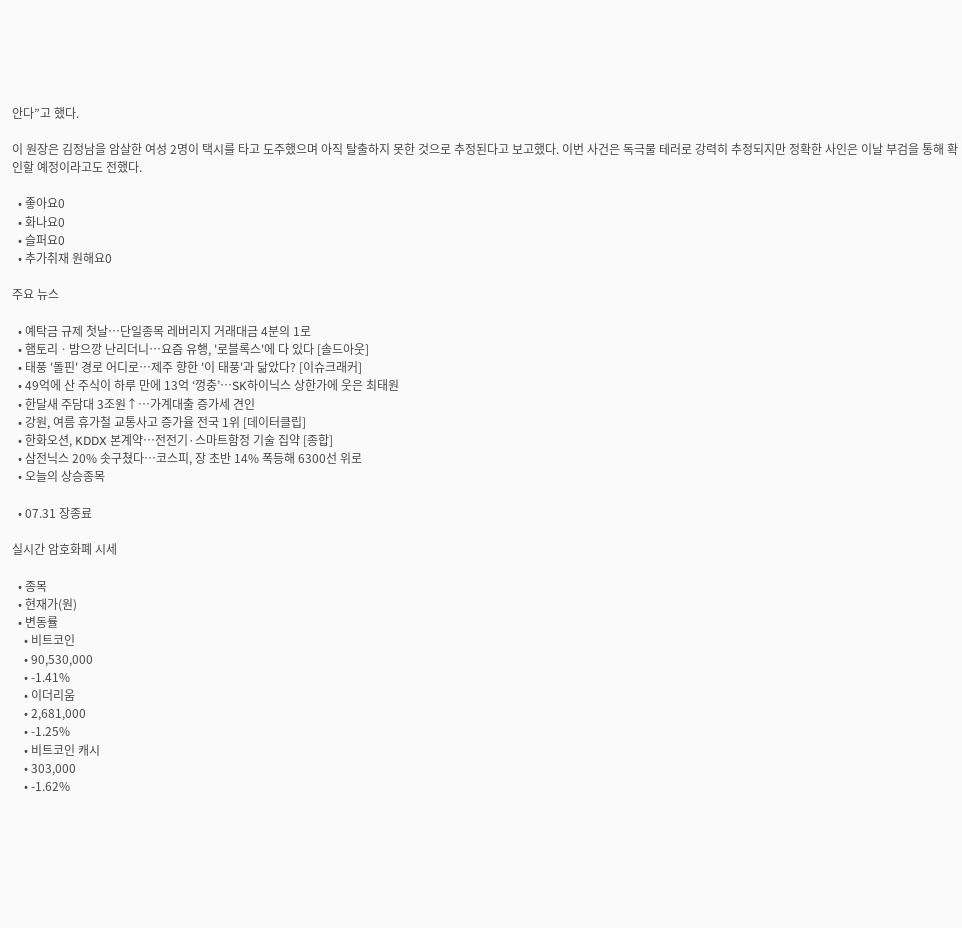안다”고 했다.

이 원장은 김정남을 암살한 여성 2명이 택시를 타고 도주했으며 아직 탈출하지 못한 것으로 추정된다고 보고했다. 이번 사건은 독극물 테러로 강력히 추정되지만 정확한 사인은 이날 부검을 통해 확인할 예정이라고도 전했다.

  • 좋아요0
  • 화나요0
  • 슬퍼요0
  • 추가취재 원해요0

주요 뉴스

  • 예탁금 규제 첫날…단일종목 레버리지 거래대금 4분의 1로
  • 햄토리ㆍ밤으깡 난리더니⋯요즘 유행, '로블록스'에 다 있다 [솔드아웃]
  • 태풍 '돌핀' 경로 어디로…제주 향한 '이 태풍'과 닮았다? [이슈크래커]
  • 49억에 산 주식이 하루 만에 13억 ‘껑충’⋯SK하이닉스 상한가에 웃은 최태원
  • 한달새 주담대 3조원↑⋯가계대출 증가세 견인
  • 강원, 여름 휴가철 교통사고 증가율 전국 1위 [데이터클립]
  • 한화오션, KDDX 본계약…전전기·스마트함정 기술 집약 [종합]
  • 삼전닉스 20% 솟구쳤다⋯코스피, 장 초반 14% 폭등해 6300선 위로
  • 오늘의 상승종목

  • 07.31 장종료

실시간 암호화폐 시세

  • 종목
  • 현재가(원)
  • 변동률
    • 비트코인
    • 90,530,000
    • -1.41%
    • 이더리움
    • 2,681,000
    • -1.25%
    • 비트코인 캐시
    • 303,000
    • -1.62%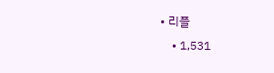• 리플
    • 1,531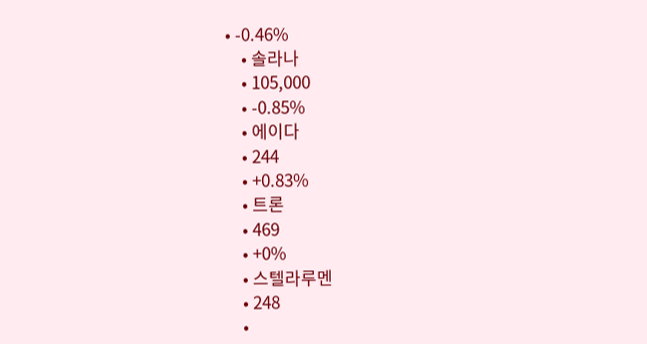• -0.46%
    • 솔라나
    • 105,000
    • -0.85%
    • 에이다
    • 244
    • +0.83%
    • 트론
    • 469
    • +0%
    • 스텔라루멘
    • 248
    •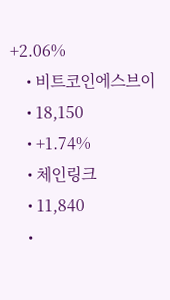+2.06%
    • 비트코인에스브이
    • 18,150
    • +1.74%
    • 체인링크
    • 11,840
    •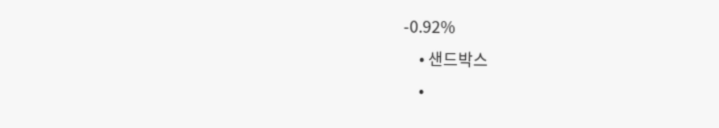-0.92%
    • 샌드박스
    •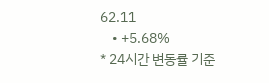62.11
    • +5.68%
* 24시간 변동률 기준